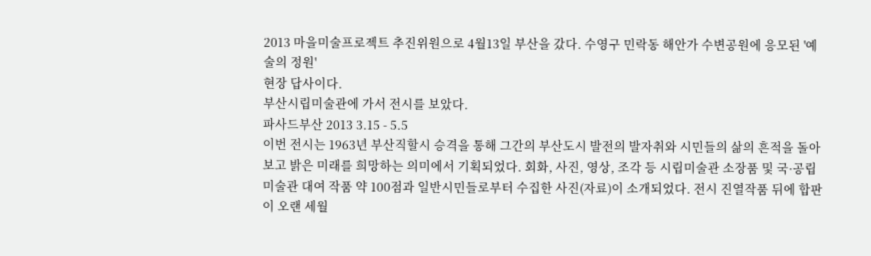2013 마을미술프로젝트 추진위원으로 4월13일 부산을 갔다. 수영구 민락동 해안가 수변공원에 응모된 '예술의 정원'
현장 답사이다.
부산시립미술관에 가서 전시를 보았다.
파사드부산 2013 3.15 - 5.5
이번 전시는 1963년 부산직할시 승격을 통해 그간의 부산도시 발전의 발자취와 시민들의 삶의 흔적을 돌아보고 밝은 미래를 희망하는 의미에서 기획되었다. 회화, 사진, 영상, 조각 등 시립미술관 소장품 및 국·공립 미술관 대여 작품 약 100점과 일반시민들로부터 수집한 사진(자료)이 소개되었다. 전시 진열작품 뒤에 합판이 오랜 세월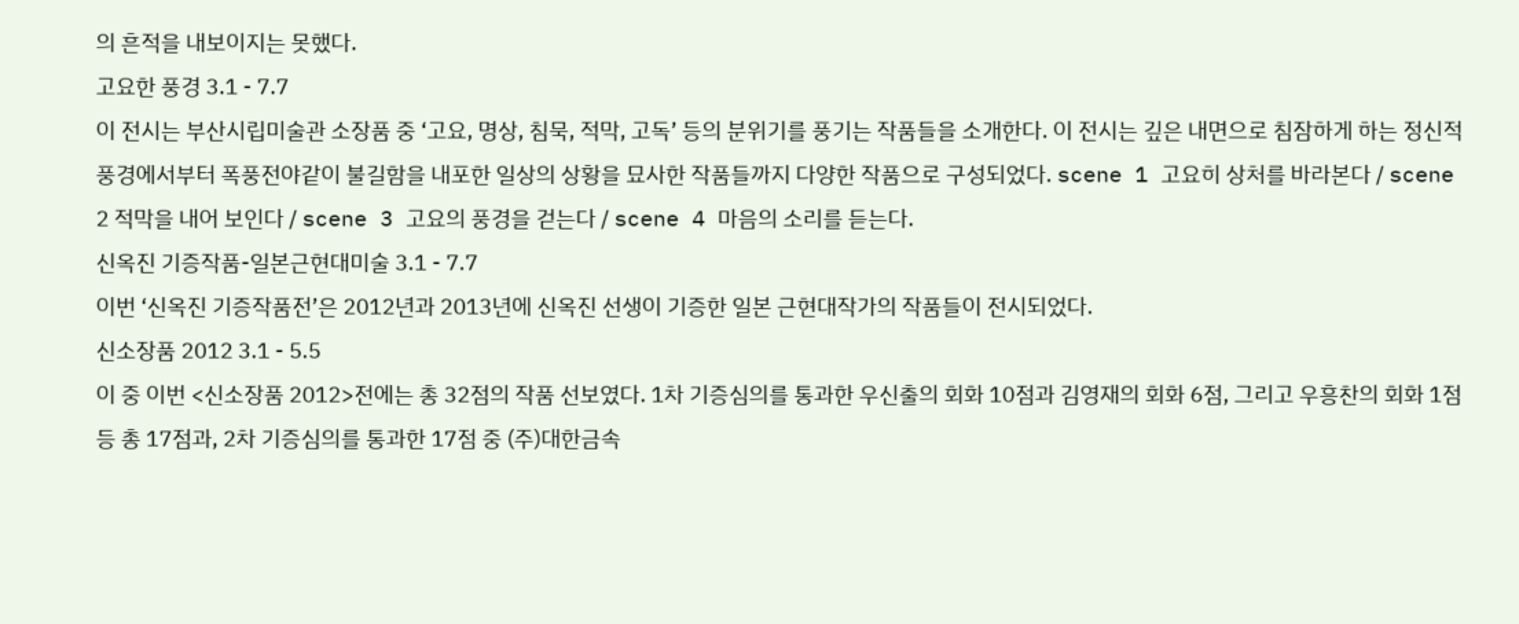의 흔적을 내보이지는 못했다.
고요한 풍경 3.1 - 7.7
이 전시는 부산시립미술관 소장품 중 ‘고요, 명상, 침묵, 적막, 고독’ 등의 분위기를 풍기는 작품들을 소개한다. 이 전시는 깊은 내면으로 침잠하게 하는 정신적 풍경에서부터 폭풍전야같이 불길함을 내포한 일상의 상황을 묘사한 작품들까지 다양한 작품으로 구성되었다. scene 1 고요히 상처를 바라본다 / scene 2 적막을 내어 보인다 / scene 3 고요의 풍경을 걷는다 / scene 4 마음의 소리를 듣는다.
신옥진 기증작품-일본근현대미술 3.1 - 7.7
이번 ‘신옥진 기증작품전’은 2012년과 2013년에 신옥진 선생이 기증한 일본 근현대작가의 작품들이 전시되었다.
신소장품 2012 3.1 - 5.5
이 중 이번 <신소장품 2012>전에는 총 32점의 작품 선보였다. 1차 기증심의를 통과한 우신출의 회화 10점과 김영재의 회화 6점, 그리고 우흥찬의 회화 1점 등 총 17점과, 2차 기증심의를 통과한 17점 중 (주)대한금속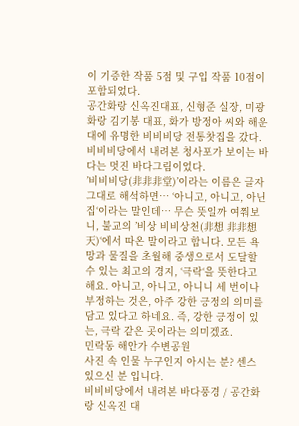이 기증한 작품 5점 및 구입 작품 10점이 포함되었다.
공간화랑 신옥진대표, 신형준 실장, 미광화랑 김기봉 대표, 화가 방정아 씨와 해운대에 유명한 비비비당 전통찻집을 갔다.
비비비당에서 내려본 청사포가 보이는 바다는 멋진 바다그림이었다.
’비비비당(非非非堂)’이라는 이름은 글자 그대로 해석하면… ‘아니고, 아니고, 아닌 집‘이라는 말인데… 무슨 뜻일까 여쭤보니, 불교의 ’비상 비비상천(非想 非非想天)‘에서 따온 말이라고 합니다. 모든 욕망과 물질을 초월해 중생으로서 도달할 수 있는 최고의 경지, ‘극락‘을 뜻한다고 해요. 아니고, 아니고, 아니니 세 번이나 부정하는 것은, 아주 강한 긍정의 의미를 담고 있다고 하네요. 즉, 강한 긍정이 있는, 극락 같은 곳이라는 의미겠죠.
민락동 해안가 수변공원
사진 속 인물 누구인지 아시는 분? 센스 있으신 분 입니다.
비비비당에서 내려본 바다풍경 / 공간화랑 신옥진 대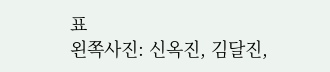표
왼쪽사진: 신옥진, 김달진,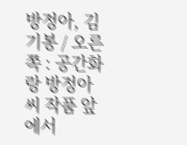방정아, 김기봉 / 오른쪽 : 공간화랑 방정아 씨 작품 앞에서